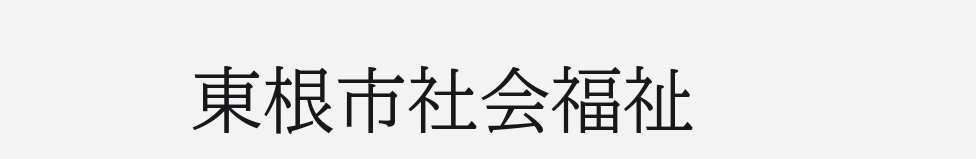東根市社会福祉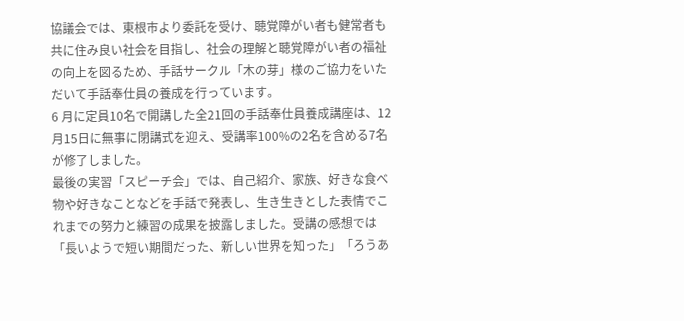協議会では、東根市より委託を受け、聴覚障がい者も健常者も共に住み良い社会を目指し、社会の理解と聴覚障がい者の福祉の向上を図るため、手話サークル「木の芽」様のご協力をいただいて手話奉仕員の養成を行っています。
6 月に定員10名で開講した全21回の手話奉仕員養成講座は、12月15日に無事に閉講式を迎え、受講率100%の2名を含める7名が修了しました。
最後の実習「スピーチ会」では、自己紹介、家族、好きな食べ物や好きなことなどを手話で発表し、生き生きとした表情でこれまでの努力と練習の成果を披露しました。受講の感想では「長いようで短い期間だった、新しい世界を知った」「ろうあ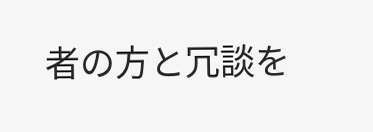者の方と冗談を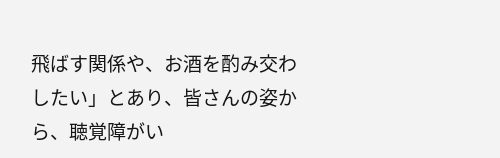飛ばす関係や、お酒を酌み交わしたい」とあり、皆さんの姿から、聴覚障がい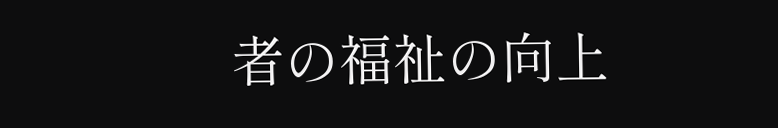者の福祉の向上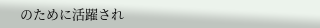のために活躍され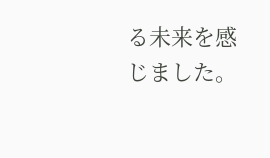る未来を感じました。